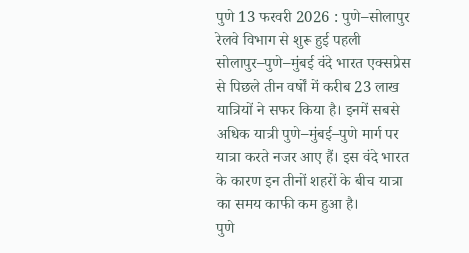पुणे 13 फरवरी 2026 : पुणे–सोलापुर रेलवे विभाग से शुरू हुई पहली सोलापुर–पुणे–मुंबई वंदे भारत एक्सप्रेस से पिछले तीन वर्षों में करीब 23 लाख यात्रियों ने सफर किया है। इनमें सबसे अधिक यात्री पुणे–मुंबई–पुणे मार्ग पर यात्रा करते नजर आए हैं। इस वंदे भारत के कारण इन तीनों शहरों के बीच यात्रा का समय काफी कम हुआ है।
पुणे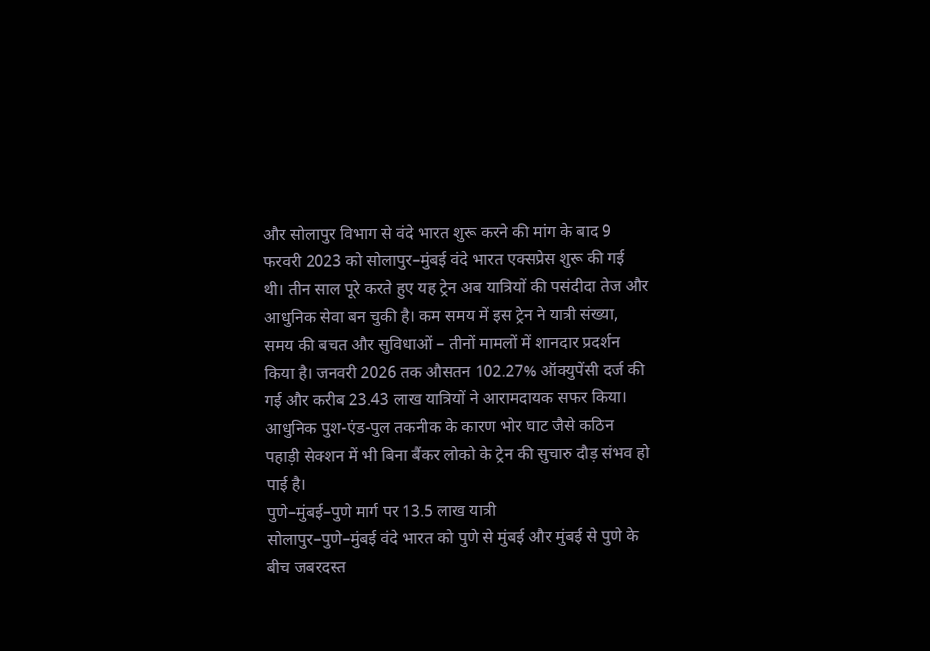और सोलापुर विभाग से वंदे भारत शुरू करने की मांग के बाद 9 फरवरी 2023 को सोलापुर–मुंबई वंदे भारत एक्सप्रेस शुरू की गई थी। तीन साल पूरे करते हुए यह ट्रेन अब यात्रियों की पसंदीदा तेज और आधुनिक सेवा बन चुकी है। कम समय में इस ट्रेन ने यात्री संख्या, समय की बचत और सुविधाओं – तीनों मामलों में शानदार प्रदर्शन किया है। जनवरी 2026 तक औसतन 102.27% ऑक्युपेंसी दर्ज की गई और करीब 23.43 लाख यात्रियों ने आरामदायक सफर किया।
आधुनिक पुश-एंड-पुल तकनीक के कारण भोर घाट जैसे कठिन पहाड़ी सेक्शन में भी बिना बैंकर लोको के ट्रेन की सुचारु दौड़ संभव हो पाई है।
पुणे–मुंबई–पुणे मार्ग पर 13.5 लाख यात्री
सोलापुर–पुणे–मुंबई वंदे भारत को पुणे से मुंबई और मुंबई से पुणे के बीच जबरदस्त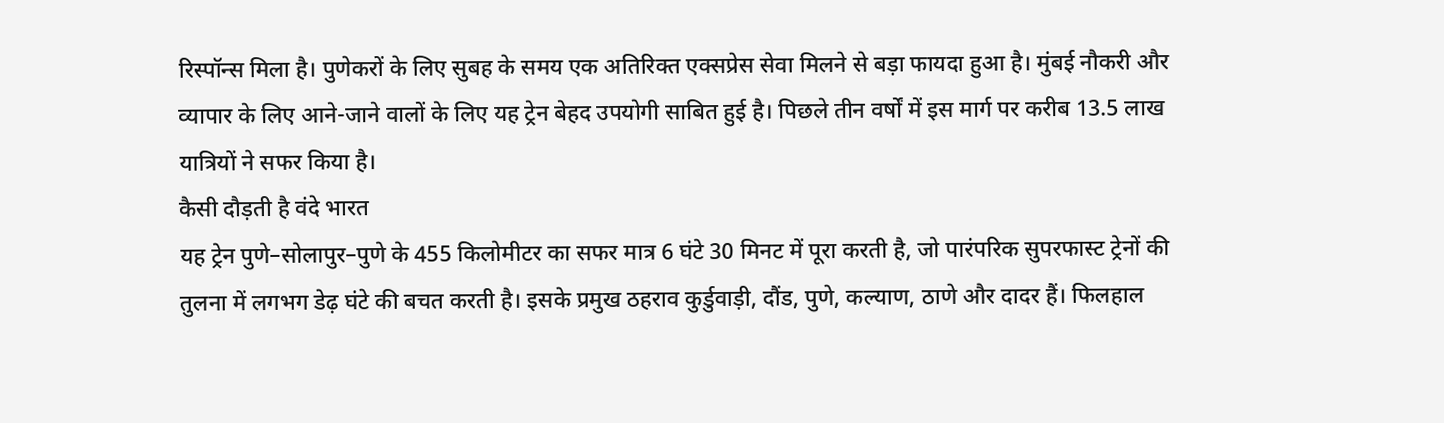रिस्पॉन्स मिला है। पुणेकरों के लिए सुबह के समय एक अतिरिक्त एक्सप्रेस सेवा मिलने से बड़ा फायदा हुआ है। मुंबई नौकरी और व्यापार के लिए आने-जाने वालों के लिए यह ट्रेन बेहद उपयोगी साबित हुई है। पिछले तीन वर्षों में इस मार्ग पर करीब 13.5 लाख यात्रियों ने सफर किया है।
कैसी दौड़ती है वंदे भारत
यह ट्रेन पुणे–सोलापुर–पुणे के 455 किलोमीटर का सफर मात्र 6 घंटे 30 मिनट में पूरा करती है, जो पारंपरिक सुपरफास्ट ट्रेनों की तुलना में लगभग डेढ़ घंटे की बचत करती है। इसके प्रमुख ठहराव कुर्डुवाड़ी, दौंड, पुणे, कल्याण, ठाणे और दादर हैं। फिलहाल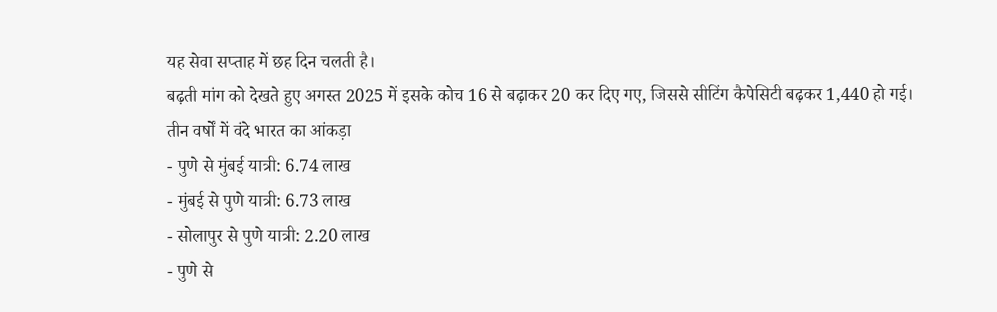यह सेवा सप्ताह में छह दिन चलती है।
बढ़ती मांग को देखते हुए अगस्त 2025 में इसके कोच 16 से बढ़ाकर 20 कर दिए गए, जिससे सीटिंग कैपेसिटी बढ़कर 1,440 हो गई।
तीन वर्षों में वंदे भारत का आंकड़ा
- पुणे से मुंबई यात्री: 6.74 लाख
- मुंबई से पुणे यात्री: 6.73 लाख
- सोलापुर से पुणे यात्री: 2.20 लाख
- पुणे से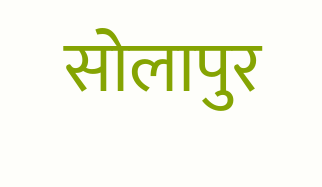सोलापुर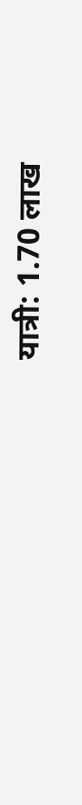यात्री: 1.70 लाख